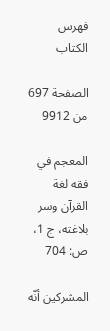فهرس الكتاب

الصفحة 697 من 9912

المعجم في فقه لغة القرآن وسر بلاغته، ج 1، ص: 704

المشركين أنّه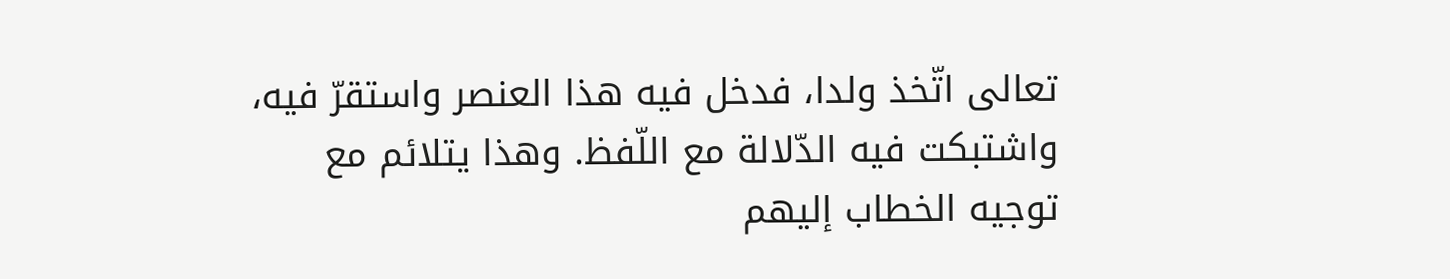تعالى اتّخذ ولدا، فدخل فيه هذا العنصر واستقرّ فيه، واشتبكت فيه الدّلالة مع اللّفظ. وهذا يتلائم مع توجيه الخطاب إليهم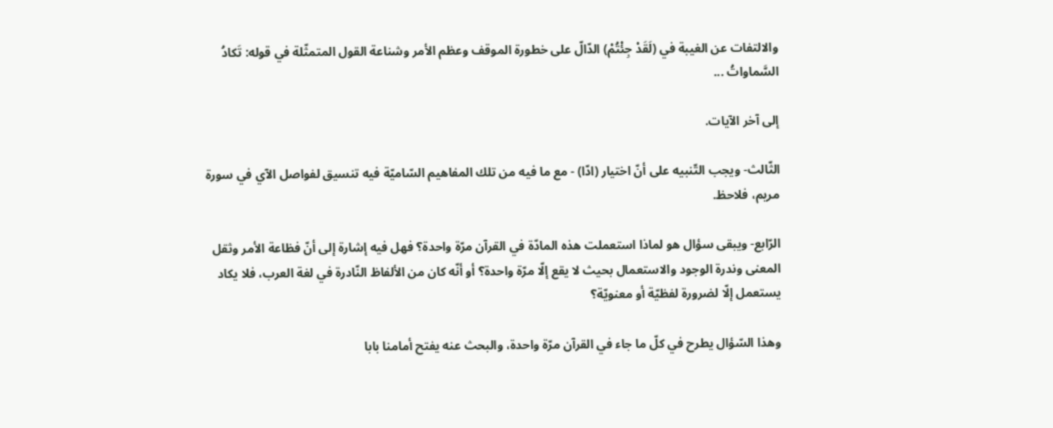والالتفات عن الغيبة في (لَقَدْ جِئْتُمْ) الدّالّ على خطورة الموقف وعظم الأمر وشناعة القول المتمثّلة في قوله: تَكادُ السَّماواتُ ...

إلى آخر الآيات.

الثّالث- ويجب التّنبيه على أنّ اختيار (ادّا) - مع ما فيه من تلك المفاهيم السّاميّة فيه تنسيق لفواصل الآي في سورة مريم، فلاحظ.

الرّابع- ويبقى سؤال هو لماذا استعملت هذه المادّة في القرآن مرّة واحدة؟ فهل فيه إشارة إلى أنّ فظاعة الأمر وثقل المعنى وندرة الوجود والاستعمال بحيث لا يقع إلّا مرّة واحدة؟ أو أنّه كان من الألفاظ النّادرة في لغة العرب، فلا يكاد يستعمل إلّا لضرورة لفظيّة أو معنويّة؟

وهذا السّؤال يطرح في كلّ ما جاء في القرآن مرّة واحدة، والبحث عنه يفتح أمامنا بابا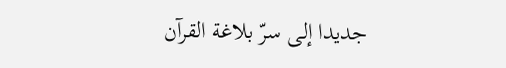جديدا إلى سرّ بلاغة القرآن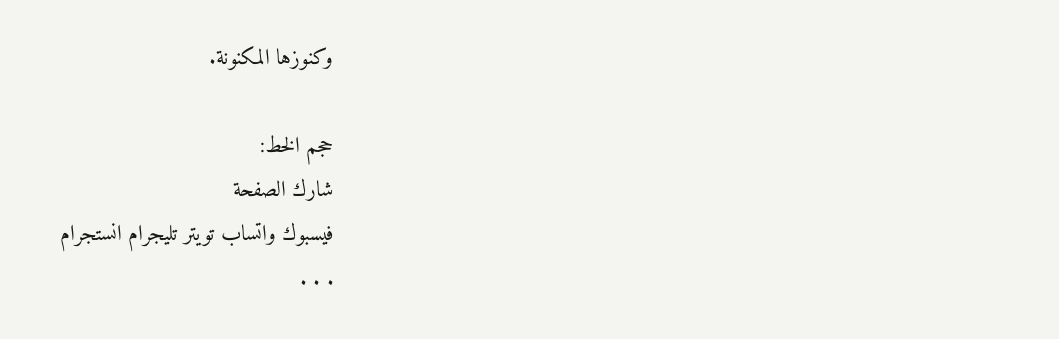وكنوزها المكنونة.

حجم الخط:
شارك الصفحة
فيسبوك واتساب تويتر تليجرام انستجرام
. . .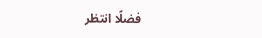فضلًا انتظر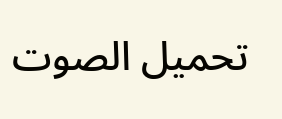تحميل الصوت